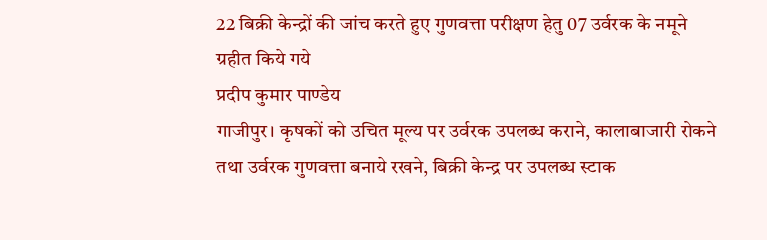22 बिक्री केन्द्रों की जांच करते हुए गुणवत्ता परीक्षण हेतु 07 उर्वरक के नमूने ग्रहीत किये गये
प्रदीप कुमार पाण्डेय
गाजीपुर। कृषकों को उचित मूल्य पर उर्वरक उपलब्ध कराने, कालाबाजारी रोकने तथा उर्वरक गुणवत्ता बनाये रखने, बिक्री केन्द्र पर उपलब्ध स्टाक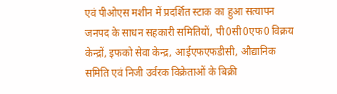एवं पीओएस मशीन में प्रदर्शित स्टाक का हुआ सत्यापन
जनपद के साधन सहकारी समितियों, पी0सी0एफ0 विक्रय केन्द्रों, इफको सेवा केन्द्र, आईएफएफडीसी, औद्यानिक समिति एवं निजी उर्वरक विक्रेताओं के बिक्री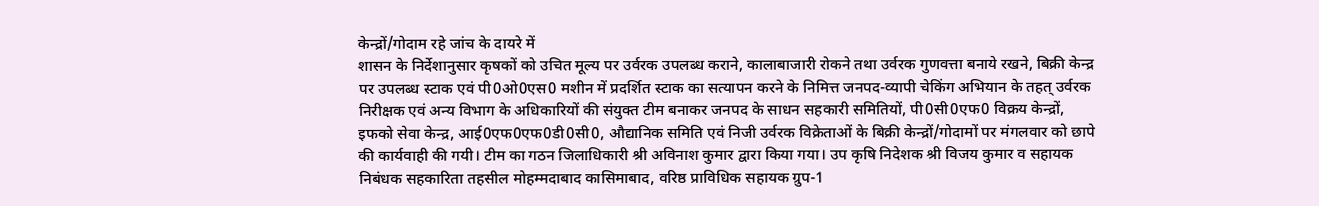केन्द्रों/गोदाम रहे जांच के दायरे में
शासन के निर्देशानुसार कृषकों को उचित मूल्य पर उर्वरक उपलब्ध कराने, कालाबाजारी रोकने तथा उर्वरक गुणवत्ता बनाये रखने, बिक्री केन्द्र पर उपलब्ध स्टाक एवं पी0ओ0एस0 मशीन में प्रदर्शित स्टाक का सत्यापन करने के निमित्त जनपद-व्यापी चेकिंग अभियान के तहत् उर्वरक निरीक्षक एवं अन्य विभाग के अधिकारियों की संयुक्त टीम बनाकर जनपद के साधन सहकारी समितियों, पी0सी0एफ0 विक्रय केन्द्रों, इफको सेवा केन्द्र, आई0एफ0एफ0डी0सी0, औद्यानिक समिति एवं निजी उर्वरक विक्रेताओं के बिक्री केन्द्रों/गोदामों पर मंगलवार को छापे की कार्यवाही की गयी। टीम का गठन जिलाधिकारी श्री अविनाश कुमार द्वारा किया गया। उप कृषि निदेशक श्री विजय कुमार व सहायक निबंधक सहकारिता तहसील मोहम्मदाबाद कासिमाबाद, वरिष्ठ प्राविधिक सहायक ग्रुप-1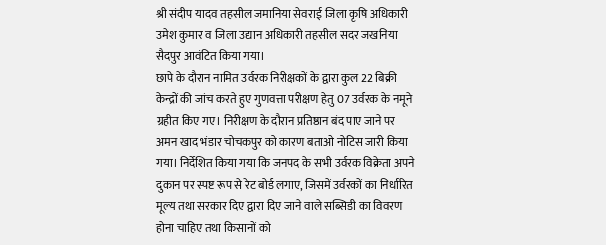श्री संदीप यादव तहसील जमानिया सेवराई जिला कृषि अधिकारी उमेश कुमार व जिला उद्यान अधिकारी तहसील सदर जखनिया सैदपुर आवंटित किया गया।
छापे के दौरान नामित उर्वरक निरीक्षकों के द्वारा कुल 22 बिक्री केन्द्रों की जांच करते हुए गुणवत्ता परीक्षण हेतु 07 उर्वरक के नमूने ग्रहीत किए गए। निरीक्षण के दौरान प्रतिष्ठान बंद पाए जाने पर अमन खाद भंडार चोचकपुर को कारण बताओ नोटिस जारी किया गया। निर्देशित किया गया कि जनपद के सभी उर्वरक विक्रेता अपने दुकान पर स्पष्ट रूप से रेट बोर्ड लगाए, जिसमें उर्वरकों का निर्धारित मूल्य तथा सरकार दिए द्वारा दिए जाने वाले सब्सिडी का विवरण होना चाहिए तथा किसानों को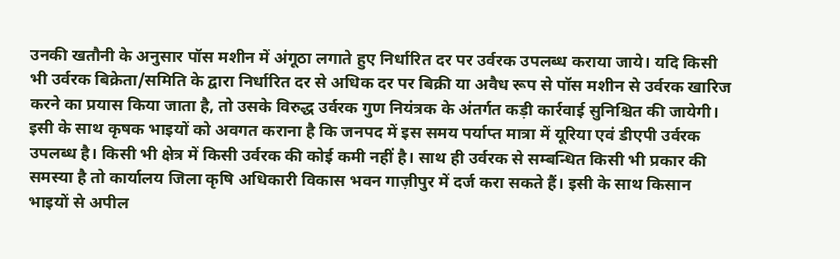उनकी खतौनी के अनुसार पॉस मशीन में अंगूठा लगाते हुए निर्धारित दर पर उर्वरक उपलब्ध कराया जाये। यदि किसी भी उर्वरक बिक्रेता/समिति के द्वारा निर्धारित दर से अधिक दर पर बिक्री या अवैध रूप से पॉस मशीन से उर्वरक खारिज करने का प्रयास किया जाता है, तो उसके विरुद्ध उर्वरक गुण नियंत्रक के अंतर्गत कड़ी कार्रवाई सुनिश्चित की जायेगी। इसी के साथ कृषक भाइयों को अवगत कराना है कि जनपद में इस समय पर्याप्त मात्रा में यूरिया एवं डीएपी उर्वरक उपलब्ध है। किसी भी क्षेत्र में किसी उर्वरक की कोई कमी नहीं है। साथ ही उर्वरक से सम्बन्धित किसी भी प्रकार की समस्या है तो कार्यालय जिला कृषि अधिकारी विकास भवन गाज़ीपुर में दर्ज करा सकते हैं। इसी के साथ किसान भाइयों से अपील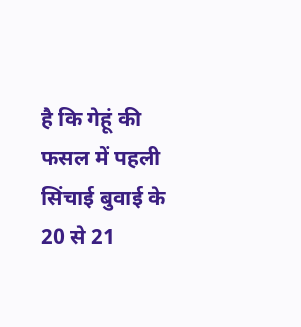है कि गेहूं की फसल में पहली सिंचाई बुवाई के 20 से 21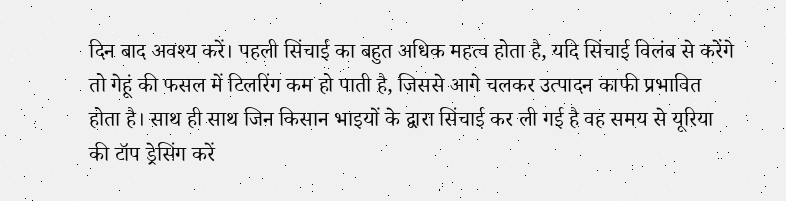दिन बाद अवश्य करें। पहली सिंचाई का बहुत अधिक महत्व होता है, यदि सिंचाई विलंब से करेंगे तो गेहूं की फसल में टिलरिंग कम हो पाती है, जिससे आगे चलकर उत्पादन काफी प्रभावित होता है। साथ ही साथ जिन किसान भाइयों के द्वारा सिंचाई कर ली गई है वह समय से यूरिया की टॉप ड्रेसिंग करें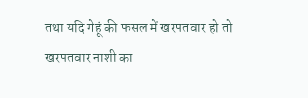तथा यदि गेहूं की फसल में खरपतवार हो तो खरपतवार नाशी का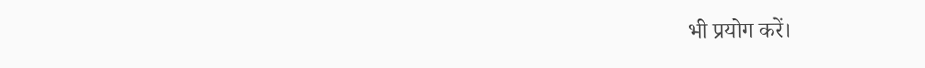भी प्रयोग करें।